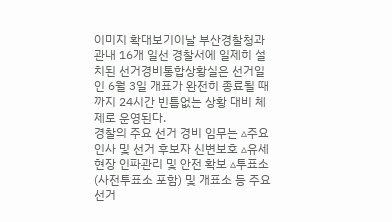이미지 확대보기이날 부산경찰청과 관내 16개 일선 경찰서에 일제히 설치된 선거경비통합상황실은 선거일인 6월 3일 개표가 완전히 종료될 때까지 24시간 빈틈없는 상황 대비 체제로 운영된다.
경찰의 주요 선거 경비 임무는 ▵주요 인사 및 선거 후보자 신변보호 ▵유세현장 인파관리 및 안전 확보 ▵투표소(사전투표소 포함) 및 개표소 등 주요 선거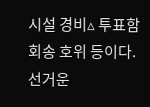시설 경비▵ 투표함 회송 호위 등이다.
선거운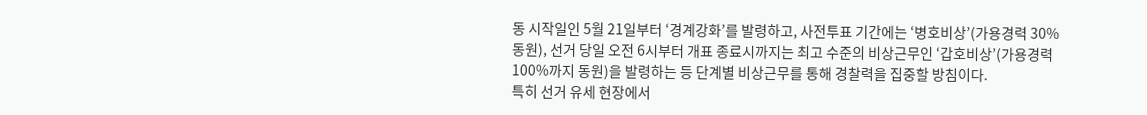동 시작일인 5월 21일부터 ‘경계강화’를 발령하고, 사전투표 기간에는 ‘병호비상’(가용경력 30%동원), 선거 당일 오전 6시부터 개표 종료시까지는 최고 수준의 비상근무인 ‘갑호비상’(가용경력 100%까지 동원)을 발령하는 등 단계별 비상근무를 통해 경찰력을 집중할 방침이다.
특히 선거 유세 현장에서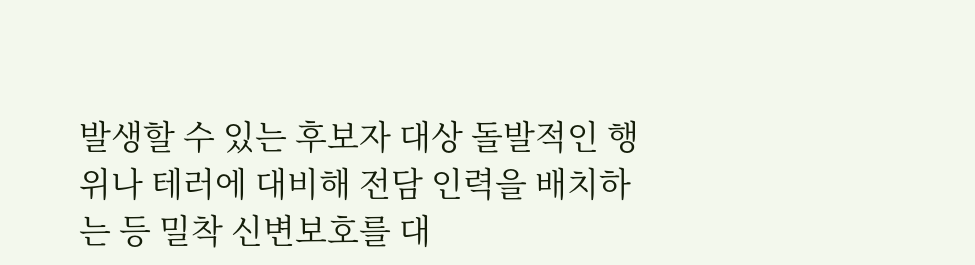발생할 수 있는 후보자 대상 돌발적인 행위나 테러에 대비해 전담 인력을 배치하는 등 밀착 신변보호를 대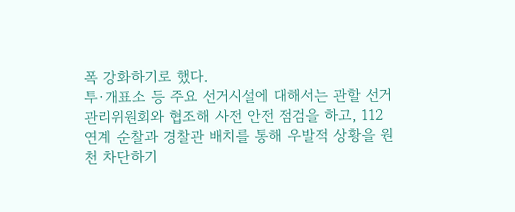폭 강화하기로 했다.
투·개표소 등 주요 선거시설에 대해서는 관할 선거관리위원회와 협조해 사전 안전 점검을 하고, 112 연계 순찰과 경찰관 배치를 통해 우발적 상황을 원천 차단하기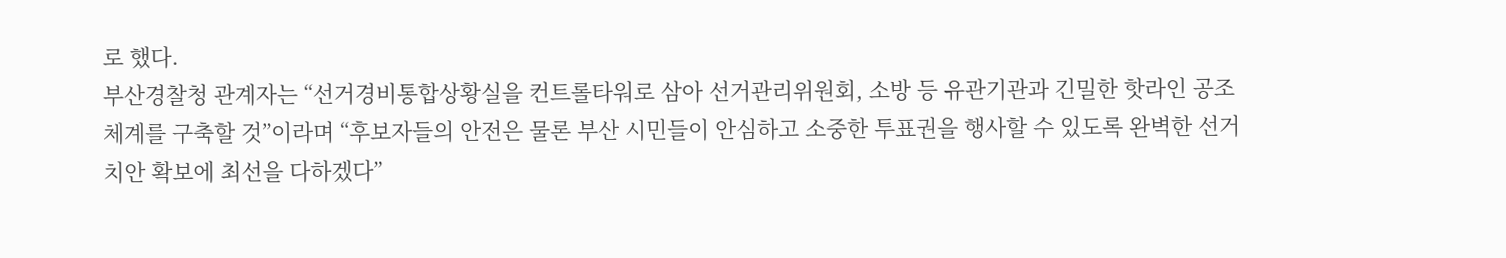로 했다.
부산경찰청 관계자는 “선거경비통합상황실을 컨트롤타워로 삼아 선거관리위원회, 소방 등 유관기관과 긴밀한 핫라인 공조체계를 구축할 것”이라며 “후보자들의 안전은 물론 부산 시민들이 안심하고 소중한 투표권을 행사할 수 있도록 완벽한 선거 치안 확보에 최선을 다하겠다”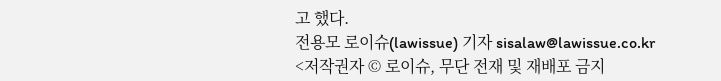고 했다.
전용모 로이슈(lawissue) 기자 sisalaw@lawissue.co.kr
<저작권자 © 로이슈, 무단 전재 및 재배포 금지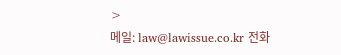>
메일: law@lawissue.co.kr 전화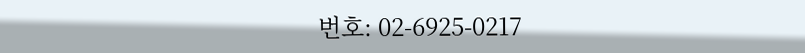번호: 02-6925-0217